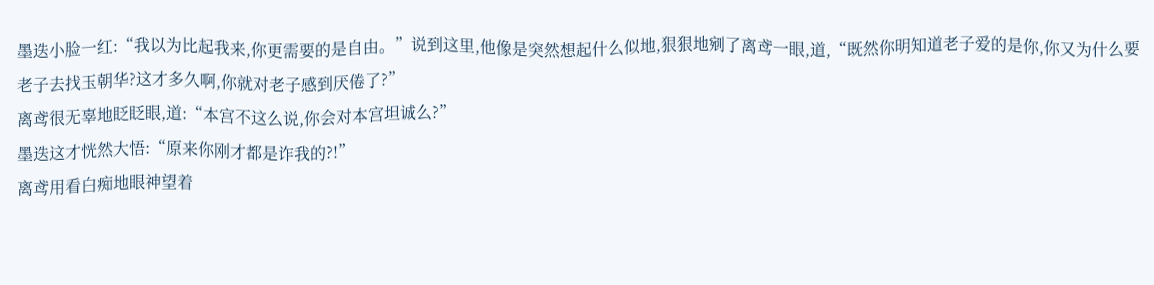墨迭小脸一红:“我以为比起我来,你更需要的是自由。”说到这里,他像是突然想起什么似地,狠狠地剜了离鸢一眼,道,“既然你明知道老子爱的是你,你又为什么要老子去找玉朝华?这才多久啊,你就对老子感到厌倦了?”
离鸢很无辜地眨眨眼,道:“本宫不这么说,你会对本宫坦诚么?”
墨迭这才恍然大悟:“原来你刚才都是诈我的?!”
离鸢用看白痴地眼神望着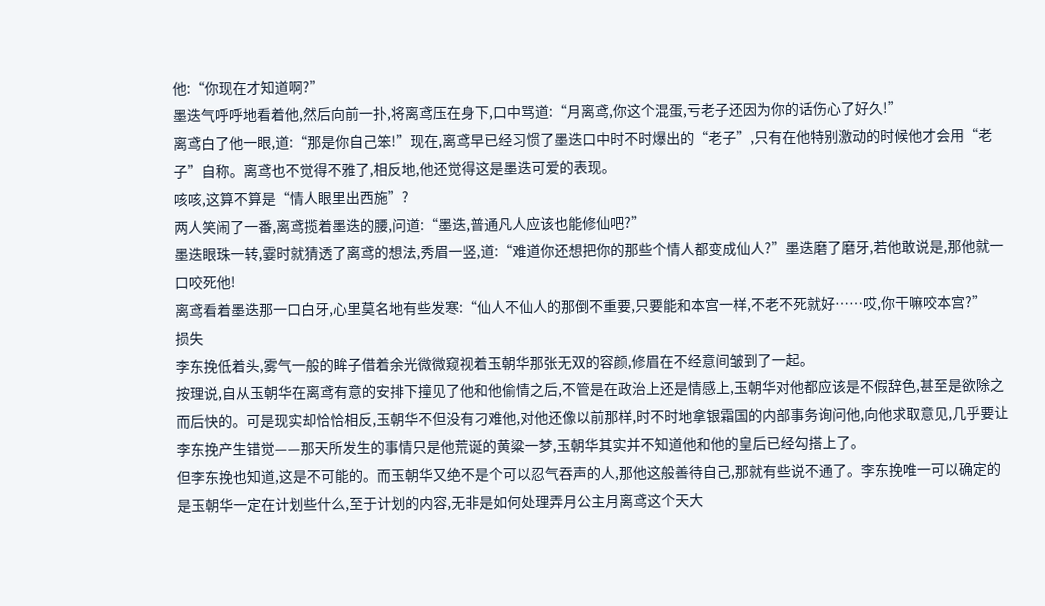他:“你现在才知道啊?”
墨迭气呼呼地看着他,然后向前一扑,将离鸢压在身下,口中骂道:“月离鸢,你这个混蛋,亏老子还因为你的话伤心了好久!”
离鸢白了他一眼,道:“那是你自己笨!”现在,离鸢早已经习惯了墨迭口中时不时爆出的“老子”,只有在他特别激动的时候他才会用“老子”自称。离鸢也不觉得不雅了,相反地,他还觉得这是墨迭可爱的表现。
咳咳,这算不算是“情人眼里出西施”?
两人笑闹了一番,离鸢揽着墨迭的腰,问道:“墨迭,普通凡人应该也能修仙吧?”
墨迭眼珠一转,霎时就猜透了离鸢的想法,秀眉一竖,道:“难道你还想把你的那些个情人都变成仙人?”墨迭磨了磨牙,若他敢说是,那他就一口咬死他!
离鸢看着墨迭那一口白牙,心里莫名地有些发寒:“仙人不仙人的那倒不重要,只要能和本宫一样,不老不死就好……哎,你干嘛咬本宫?”
损失
李东挽低着头,雾气一般的眸子借着余光微微窥视着玉朝华那张无双的容颜,修眉在不经意间皱到了一起。
按理说,自从玉朝华在离鸢有意的安排下撞见了他和他偷情之后,不管是在政治上还是情感上,玉朝华对他都应该是不假辞色,甚至是欲除之而后快的。可是现实却恰恰相反,玉朝华不但没有刁难他,对他还像以前那样,时不时地拿银霜国的内部事务询问他,向他求取意见,几乎要让李东挽产生错觉——那天所发生的事情只是他荒诞的黄粱一梦,玉朝华其实并不知道他和他的皇后已经勾搭上了。
但李东挽也知道,这是不可能的。而玉朝华又绝不是个可以忍气吞声的人,那他这般善待自己,那就有些说不通了。李东挽唯一可以确定的是玉朝华一定在计划些什么,至于计划的内容,无非是如何处理弄月公主月离鸢这个天大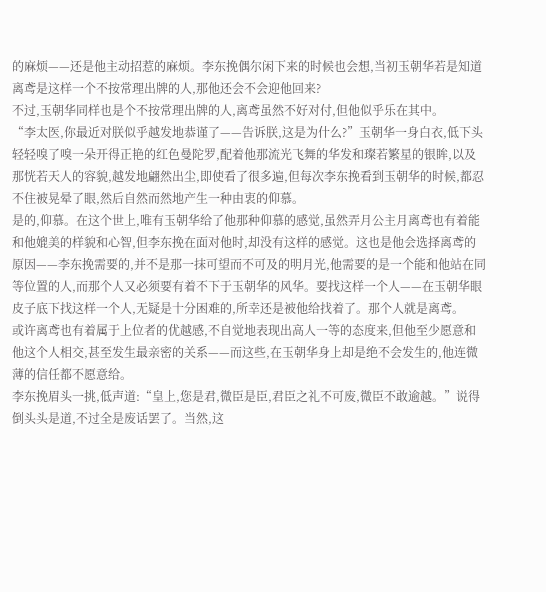的麻烦——还是他主动招惹的麻烦。李东挽偶尔闲下来的时候也会想,当初玉朝华若是知道离鸢是这样一个不按常理出牌的人,那他还会不会迎他回来?
不过,玉朝华同样也是个不按常理出牌的人,离鸢虽然不好对付,但他似乎乐在其中。
“李太医,你最近对朕似乎越发地恭谨了——告诉朕,这是为什么?”玉朝华一身白衣,低下头轻轻嗅了嗅一朵开得正艳的红色曼陀罗,配着他那流光飞舞的华发和璨若繁星的银眸,以及那恍若天人的容貌,越发地翩然出尘,即使看了很多遍,但每次李东挽看到玉朝华的时候,都忍不住被晃晕了眼,然后自然而然地产生一种由衷的仰慕。
是的,仰慕。在这个世上,唯有玉朝华给了他那种仰慕的感觉,虽然弄月公主月离鸢也有着能和他媲美的样貌和心智,但李东挽在面对他时,却没有这样的感觉。这也是他会选择离鸢的原因——李东挽需要的,并不是那一抹可望而不可及的明月光,他需要的是一个能和他站在同等位置的人,而那个人又必须要有着不下于玉朝华的风华。要找这样一个人——在玉朝华眼皮子底下找这样一个人,无疑是十分困难的,所幸还是被他给找着了。那个人就是离鸢。
或许离鸢也有着属于上位者的优越感,不自觉地表现出高人一等的态度来,但他至少愿意和他这个人相交,甚至发生最亲密的关系——而这些,在玉朝华身上却是绝不会发生的,他连微薄的信任都不愿意给。
李东挽眉头一挑,低声道:“皇上,您是君,微臣是臣,君臣之礼不可废,微臣不敢逾越。”说得倒头头是道,不过全是废话罢了。当然,这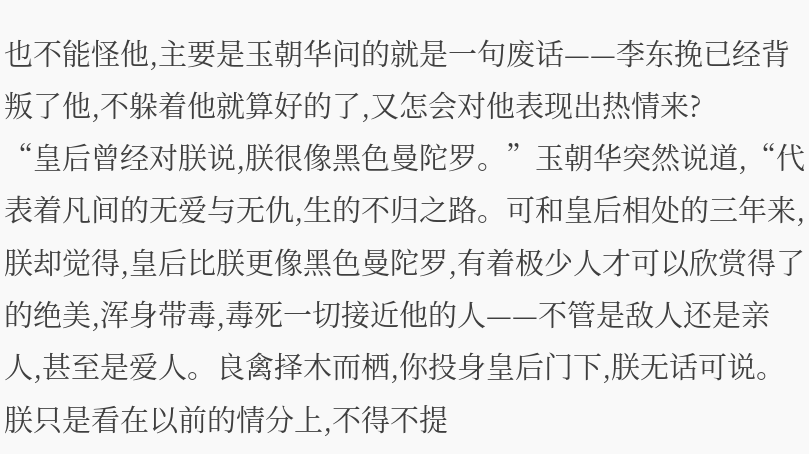也不能怪他,主要是玉朝华问的就是一句废话——李东挽已经背叛了他,不躲着他就算好的了,又怎会对他表现出热情来?
“皇后曾经对朕说,朕很像黑色曼陀罗。”玉朝华突然说道,“代表着凡间的无爱与无仇,生的不归之路。可和皇后相处的三年来,朕却觉得,皇后比朕更像黑色曼陀罗,有着极少人才可以欣赏得了的绝美,浑身带毒,毒死一切接近他的人——不管是敌人还是亲人,甚至是爱人。良禽择木而栖,你投身皇后门下,朕无话可说。朕只是看在以前的情分上,不得不提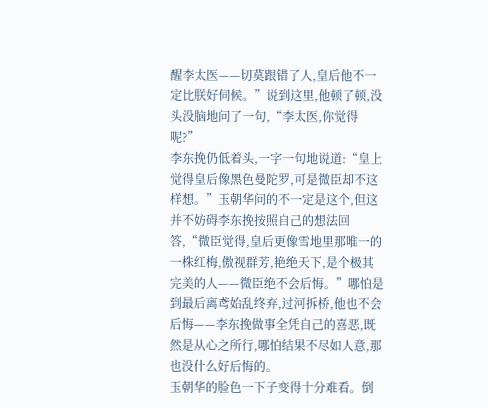醒李太医——切莫跟错了人,皇后他不一定比朕好伺候。”说到这里,他顿了顿,没头没脑地问了一句,“李太医,你觉得呢?”
李东挽仍低着头,一字一句地说道:“皇上觉得皇后像黑色曼陀罗,可是微臣却不这样想。”玉朝华问的不一定是这个,但这并不妨碍李东挽按照自己的想法回答,“微臣觉得,皇后更像雪地里那唯一的一株红梅,傲视群芳,艳绝天下,是个极其完美的人——微臣绝不会后悔。”哪怕是到最后离鸢始乱终弃,过河拆桥,他也不会后悔——李东挽做事全凭自己的喜恶,既然是从心之所行,哪怕结果不尽如人意,那也没什么好后悔的。
玉朝华的脸色一下子变得十分难看。倒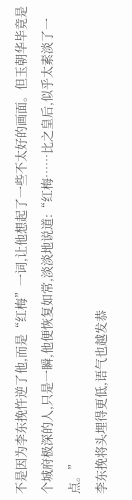不是因为李东挽忤逆了他,而是“红梅”一词,让他想起了一些不太好的画面。但玉朝华毕竟是个城府极深的人,只是一瞬,他便恢复如常,淡淡地说道:“红梅……比之皇后,似乎太素淡了一点。”
李东挽将头埋得更低,语气也越发恭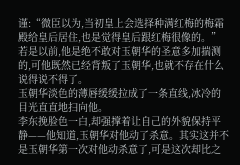谨:“微臣以为,当初皇上会选择种满红梅的梅霜殿给皇后居住,也是觉得皇后跟红梅很像的。”若是以前,他是绝不敢对玉朝华的圣意多加揣测的,可他既然已经背叛了玉朝华,也就不存在什么说得说不得了。
玉朝华淡色的薄唇缓缓拉成了一条直线,冰冷的目光直直地扫向他。
李东挽脸色一白,却强撑着让自己的外貌保持平静——他知道,玉朝华对他动了杀意。其实这并不是玉朝华第一次对他动杀意了,可是这次却比之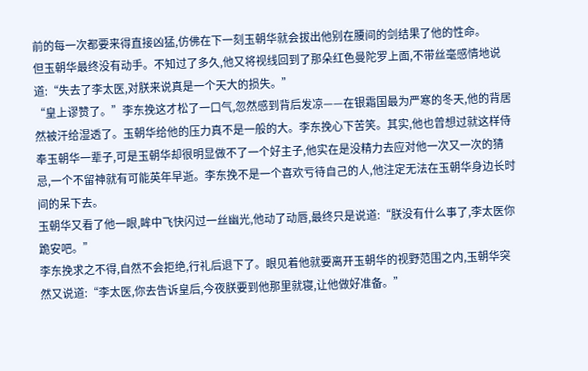前的每一次都要来得直接凶猛,仿佛在下一刻玉朝华就会拔出他别在腰间的剑结果了他的性命。
但玉朝华最终没有动手。不知过了多久,他又将视线回到了那朵红色曼陀罗上面,不带丝毫感情地说道:“失去了李太医,对朕来说真是一个天大的损失。”
“皇上谬赞了。”李东挽这才松了一口气,忽然感到背后发凉——在银霜国最为严寒的冬天,他的背居然被汗给湿透了。玉朝华给他的压力真不是一般的大。李东挽心下苦笑。其实,他也曾想过就这样侍奉玉朝华一辈子,可是玉朝华却很明显做不了一个好主子,他实在是没精力去应对他一次又一次的猜忌,一个不留神就有可能英年早逝。李东挽不是一个喜欢亏待自己的人,他注定无法在玉朝华身边长时间的呆下去。
玉朝华又看了他一眼,眸中飞快闪过一丝幽光,他动了动唇,最终只是说道:“朕没有什么事了,李太医你跪安吧。”
李东挽求之不得,自然不会拒绝,行礼后退下了。眼见着他就要离开玉朝华的视野范围之内,玉朝华突然又说道:“李太医,你去告诉皇后,今夜朕要到他那里就寝,让他做好准备。”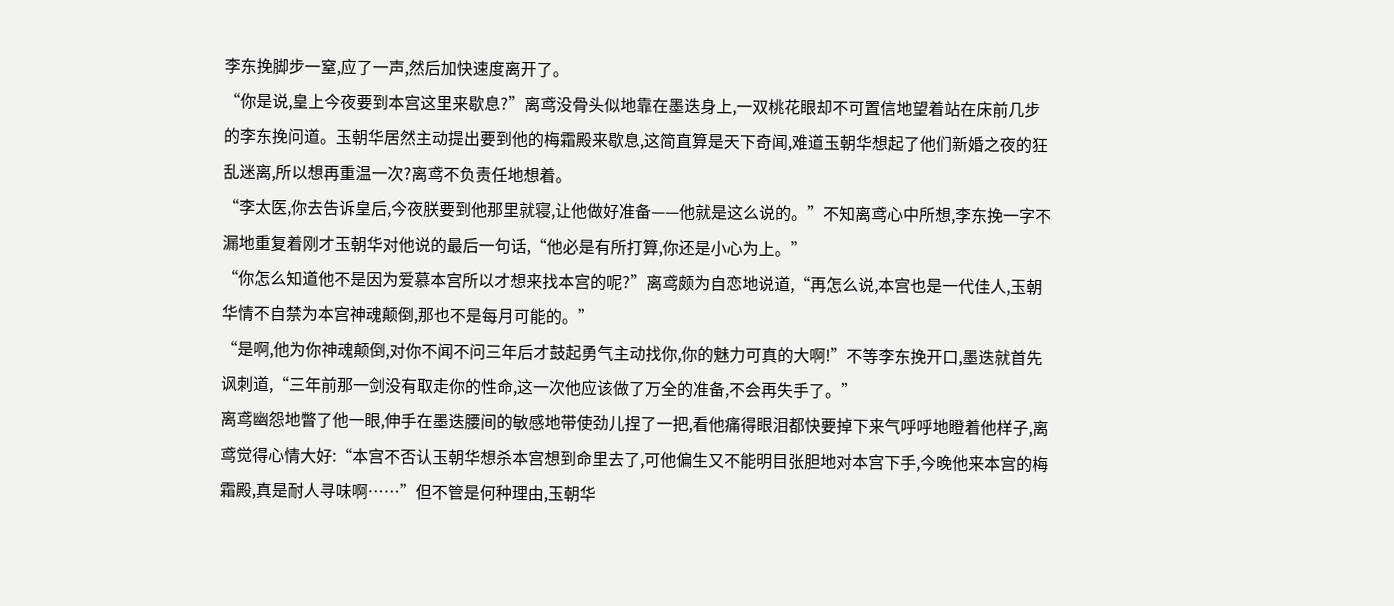李东挽脚步一窒,应了一声,然后加快速度离开了。
“你是说,皇上今夜要到本宫这里来歇息?”离鸢没骨头似地靠在墨迭身上,一双桃花眼却不可置信地望着站在床前几步的李东挽问道。玉朝华居然主动提出要到他的梅霜殿来歇息,这简直算是天下奇闻,难道玉朝华想起了他们新婚之夜的狂乱迷离,所以想再重温一次?离鸢不负责任地想着。
“李太医,你去告诉皇后,今夜朕要到他那里就寝,让他做好准备——他就是这么说的。”不知离鸢心中所想,李东挽一字不漏地重复着刚才玉朝华对他说的最后一句话,“他必是有所打算,你还是小心为上。”
“你怎么知道他不是因为爱慕本宫所以才想来找本宫的呢?”离鸢颇为自恋地说道,“再怎么说,本宫也是一代佳人,玉朝华情不自禁为本宫神魂颠倒,那也不是每月可能的。”
“是啊,他为你神魂颠倒,对你不闻不问三年后才鼓起勇气主动找你,你的魅力可真的大啊!”不等李东挽开口,墨迭就首先讽刺道,“三年前那一剑没有取走你的性命,这一次他应该做了万全的准备,不会再失手了。”
离鸢幽怨地瞥了他一眼,伸手在墨迭腰间的敏感地带使劲儿捏了一把,看他痛得眼泪都快要掉下来气呼呼地瞪着他样子,离鸢觉得心情大好:“本宫不否认玉朝华想杀本宫想到命里去了,可他偏生又不能明目张胆地对本宫下手,今晚他来本宫的梅霜殿,真是耐人寻味啊……”但不管是何种理由,玉朝华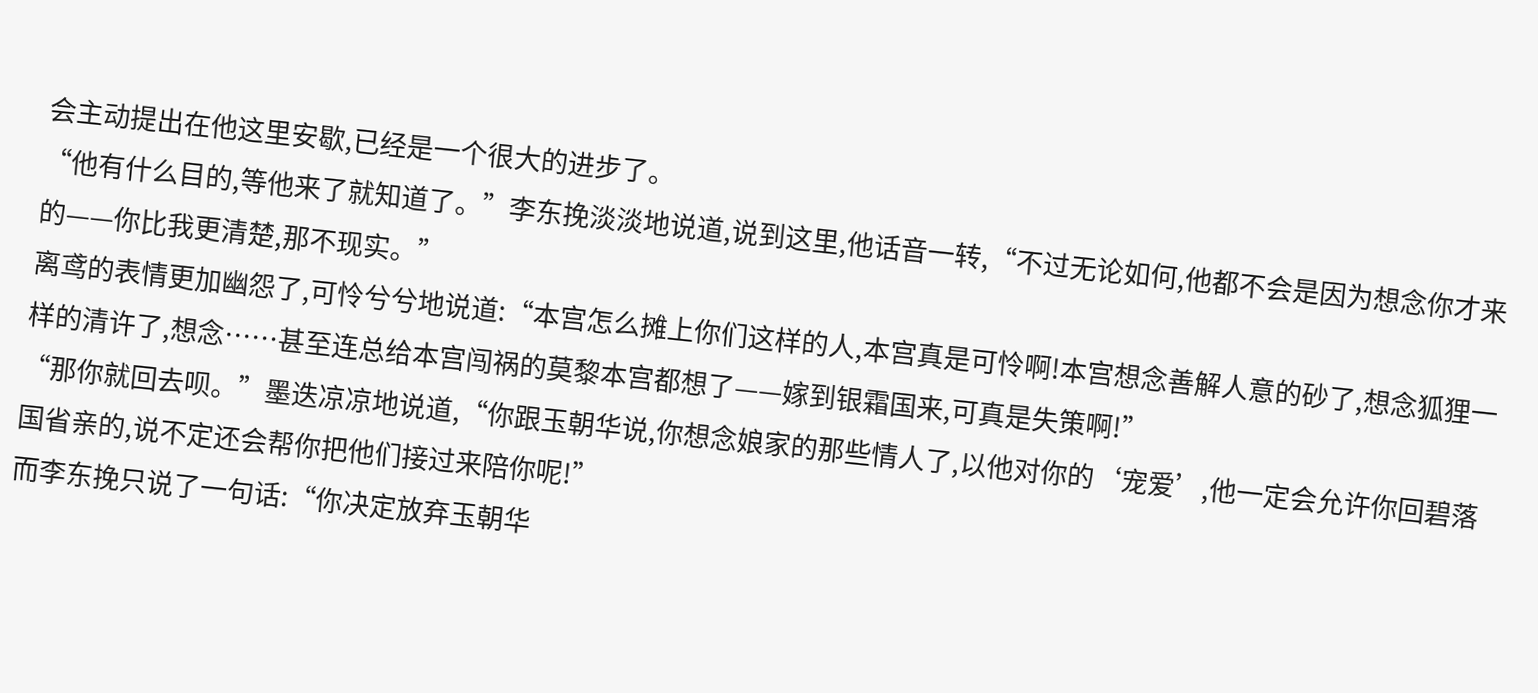会主动提出在他这里安歇,已经是一个很大的进步了。
“他有什么目的,等他来了就知道了。”李东挽淡淡地说道,说到这里,他话音一转,“不过无论如何,他都不会是因为想念你才来的——你比我更清楚,那不现实。”
离鸢的表情更加幽怨了,可怜兮兮地说道:“本宫怎么摊上你们这样的人,本宫真是可怜啊!本宫想念善解人意的砂了,想念狐狸一样的清许了,想念……甚至连总给本宫闯祸的莫黎本宫都想了——嫁到银霜国来,可真是失策啊!”
“那你就回去呗。”墨迭凉凉地说道,“你跟玉朝华说,你想念娘家的那些情人了,以他对你的‘宠爱’,他一定会允许你回碧落国省亲的,说不定还会帮你把他们接过来陪你呢!”
而李东挽只说了一句话:“你决定放弃玉朝华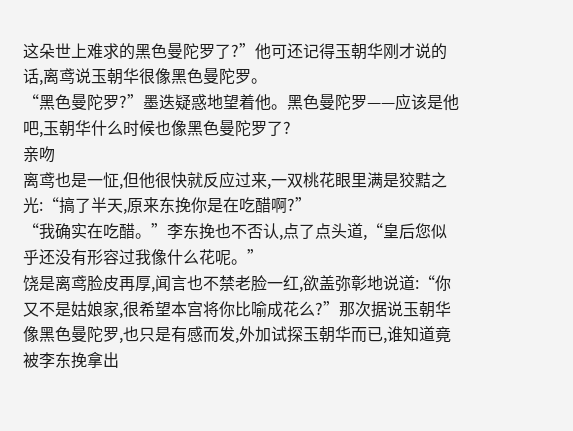这朵世上难求的黑色曼陀罗了?”他可还记得玉朝华刚才说的话,离鸢说玉朝华很像黑色曼陀罗。
“黑色曼陀罗?”墨迭疑惑地望着他。黑色曼陀罗——应该是他吧,玉朝华什么时候也像黑色曼陀罗了?
亲吻
离鸢也是一怔,但他很快就反应过来,一双桃花眼里满是狡黠之光:“搞了半天,原来东挽你是在吃醋啊?”
“我确实在吃醋。”李东挽也不否认,点了点头道,“皇后您似乎还没有形容过我像什么花呢。”
饶是离鸢脸皮再厚,闻言也不禁老脸一红,欲盖弥彰地说道:“你又不是姑娘家,很希望本宫将你比喻成花么?”那次据说玉朝华像黑色曼陀罗,也只是有感而发,外加试探玉朝华而已,谁知道竟被李东挽拿出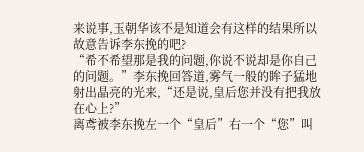来说事,玉朝华该不是知道会有这样的结果所以故意告诉李东挽的吧?
“希不希望那是我的问题,你说不说却是你自己的问题。”李东挽回答道,雾气一般的眸子猛地射出晶亮的光来,“还是说,皇后您并没有把我放在心上?”
离鸢被李东挽左一个“皇后”右一个“您”叫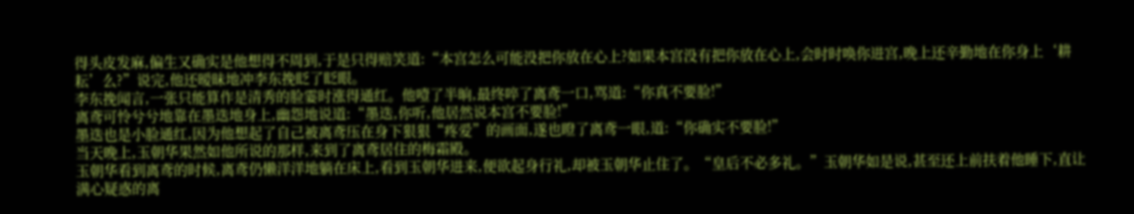得头皮发麻,偏生又确实是他想得不周到,于是只得赔笑道:“本宫怎么可能没把你放在心上?如果本宫没有把你放在心上,会时时唤你进宫,晚上还辛勤地在你身上‘耕耘’么?”说完,他还暧昧地冲李东挽眨了眨眼。
李东挽闻言,一张只能算作是清秀的脸霎时涨得通红。他噎了半晌,最终啐了离鸢一口,骂道:“你真不要脸!”
离鸢可怜兮兮地靠在墨迭地身上,幽怨地说道:“墨迭,你听,他居然说本宫不要脸!”
墨迭也是小脸通红,因为他想起了自己被离鸢压在身下狠狠“疼爱”的画面,遂也瞪了离鸢一眼,道:“你确实不要脸!”
当天晚上,玉朝华果然如他所说的那样,来到了离鸢居住的梅霜殿。
玉朝华看到离鸢的时候,离鸢仍懒洋洋地躺在床上,看到玉朝华进来,便欲起身行礼,却被玉朝华止住了。“皇后不必多礼。”玉朝华如是说,甚至还上前扶着他睡下,直让满心疑惑的离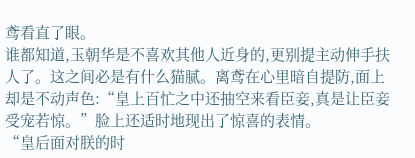鸢看直了眼。
谁都知道,玉朝华是不喜欢其他人近身的,更别提主动伸手扶人了。这之间必是有什么猫腻。离鸢在心里暗自提防,面上却是不动声色:“皇上百忙之中还抽空来看臣妾,真是让臣妾受宠若惊。”脸上还适时地现出了惊喜的表情。
“皇后面对朕的时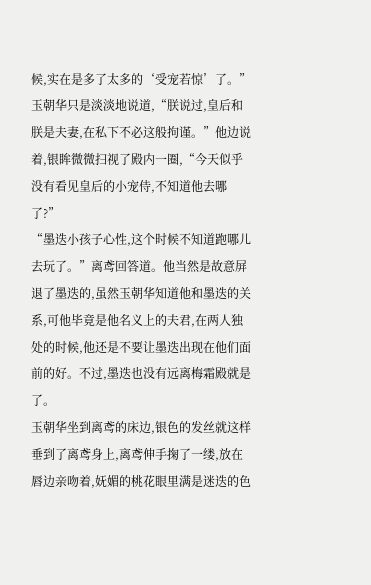候,实在是多了太多的‘受宠若惊’了。”玉朝华只是淡淡地说道,“朕说过,皇后和朕是夫妻,在私下不必这般拘谨。”他边说着,银眸微微扫视了殿内一圈,“今天似乎没有看见皇后的小宠侍,不知道他去哪了?”
“墨迭小孩子心性,这个时候不知道跑哪儿去玩了。”离鸢回答道。他当然是故意屏退了墨迭的,虽然玉朝华知道他和墨迭的关系,可他毕竟是他名义上的夫君,在两人独处的时候,他还是不要让墨迭出现在他们面前的好。不过,墨迭也没有远离梅霜殿就是了。
玉朝华坐到离鸢的床边,银色的发丝就这样垂到了离鸢身上,离鸢伸手掬了一缕,放在唇边亲吻着,妩媚的桃花眼里满是迷迭的色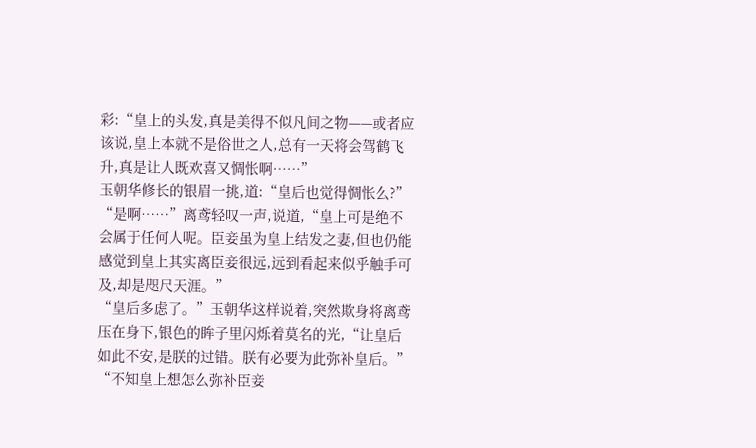彩:“皇上的头发,真是美得不似凡间之物——或者应该说,皇上本就不是俗世之人,总有一天将会驾鹤飞升,真是让人既欢喜又惆怅啊……”
玉朝华修长的银眉一挑,道:“皇后也觉得惆怅么?”
“是啊……”离鸢轻叹一声,说道,“皇上可是绝不会属于任何人呢。臣妾虽为皇上结发之妻,但也仍能感觉到皇上其实离臣妾很远,远到看起来似乎触手可及,却是咫尺天涯。”
“皇后多虑了。”玉朝华这样说着,突然欺身将离鸢压在身下,银色的眸子里闪烁着莫名的光,“让皇后如此不安,是朕的过错。朕有必要为此弥补皇后。”
“不知皇上想怎么弥补臣妾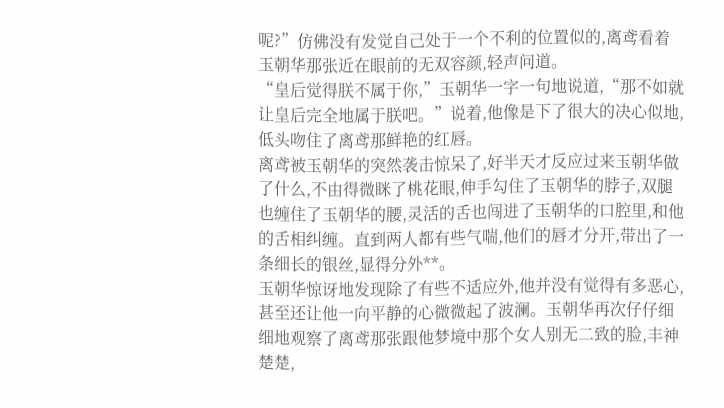呢?”仿佛没有发觉自己处于一个不利的位置似的,离鸢看着玉朝华那张近在眼前的无双容颜,轻声问道。
“皇后觉得朕不属于你,”玉朝华一字一句地说道,“那不如就让皇后完全地属于朕吧。”说着,他像是下了很大的决心似地,低头吻住了离鸢那鲜艳的红唇。
离鸢被玉朝华的突然袭击惊呆了,好半天才反应过来玉朝华做了什么,不由得微眯了桃花眼,伸手勾住了玉朝华的脖子,双腿也缠住了玉朝华的腰,灵活的舌也闯进了玉朝华的口腔里,和他的舌相纠缠。直到两人都有些气喘,他们的唇才分开,带出了一条细长的银丝,显得分外**。
玉朝华惊讶地发现除了有些不适应外,他并没有觉得有多恶心,甚至还让他一向平静的心微微起了波澜。玉朝华再次仔仔细细地观察了离鸢那张跟他梦境中那个女人别无二致的脸,丰神楚楚,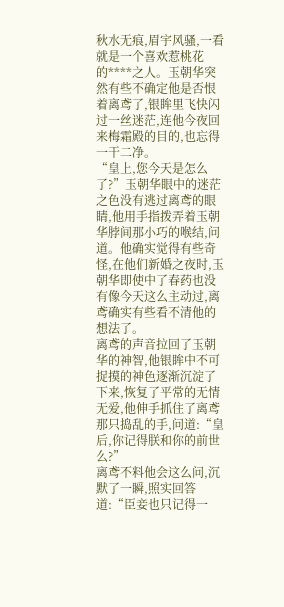秋水无痕,眉宇风骚,一看就是一个喜欢惹桃花的****之人。玉朝华突然有些不确定他是否恨着离鸢了,银眸里飞快闪过一丝迷茫,连他今夜回来梅霜殿的目的,也忘得一干二净。
“皇上,您今天是怎么了?”玉朝华眼中的迷茫之色没有逃过离鸢的眼睛,他用手指拨弄着玉朝华脖间那小巧的喉结,问道。他确实觉得有些奇怪,在他们新婚之夜时,玉朝华即使中了春药也没有像今天这么主动过,离鸢确实有些看不清他的想法了。
离鸢的声音拉回了玉朝华的神智,他银眸中不可捉摸的神色逐渐沉淀了下来,恢复了平常的无情无爱,他伸手抓住了离鸢那只捣乱的手,问道:“皇后,你记得朕和你的前世么?”
离鸢不料他会这么问,沉默了一瞬,照实回答道:“臣妾也只记得一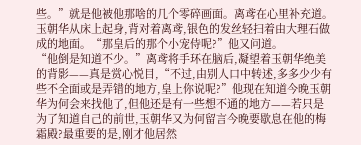些。”就是他被他那啥的几个零碎画面。离鸢在心里补充道。
玉朝华从床上起身,背对着离鸢,银色的发丝轻扫着由大理石做成的地面。“那皇后的那个小宠侍呢?”他又问道。
“他倒是知道不少。”离鸢将手环在脑后,凝望着玉朝华绝美的背影——真是赏心悦目,“不过,由别人口中转述,多多少少有些不全面或是弄错的地方,皇上你说呢?”他现在知道今晚玉朝华为何会来找他了,但他还是有一些想不通的地方——若只是为了知道自己的前世,玉朝华又为何留言今晚要歇息在他的梅霜殿?最重要的是,刚才他居然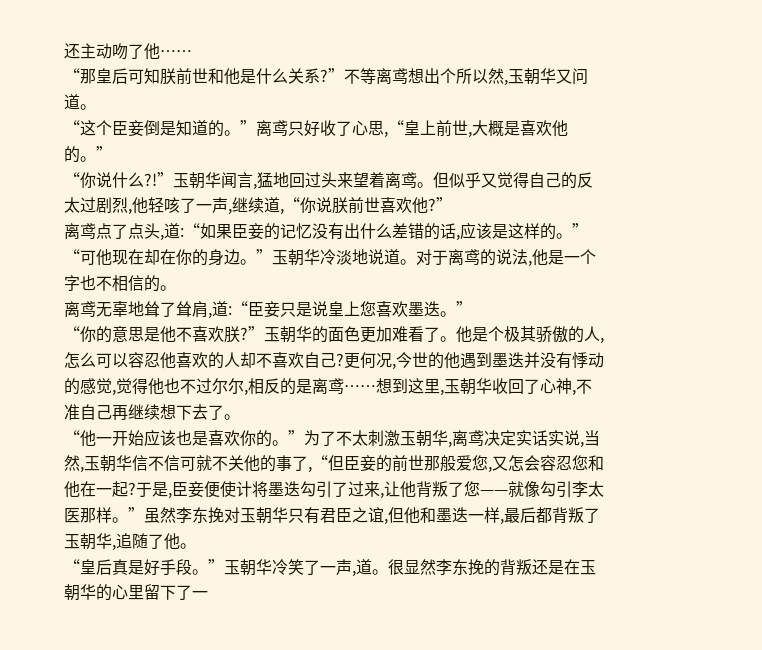还主动吻了他……
“那皇后可知朕前世和他是什么关系?”不等离鸢想出个所以然,玉朝华又问道。
“这个臣妾倒是知道的。”离鸢只好收了心思,“皇上前世,大概是喜欢他的。”
“你说什么?!”玉朝华闻言,猛地回过头来望着离鸢。但似乎又觉得自己的反太过剧烈,他轻咳了一声,继续道,“你说朕前世喜欢他?”
离鸢点了点头,道:“如果臣妾的记忆没有出什么差错的话,应该是这样的。”
“可他现在却在你的身边。”玉朝华冷淡地说道。对于离鸢的说法,他是一个字也不相信的。
离鸢无辜地耸了耸肩,道:“臣妾只是说皇上您喜欢墨迭。”
“你的意思是他不喜欢朕?”玉朝华的面色更加难看了。他是个极其骄傲的人,怎么可以容忍他喜欢的人却不喜欢自己?更何况,今世的他遇到墨迭并没有悸动的感觉,觉得他也不过尔尔,相反的是离鸢……想到这里,玉朝华收回了心神,不准自己再继续想下去了。
“他一开始应该也是喜欢你的。”为了不太刺激玉朝华,离鸢决定实话实说,当然,玉朝华信不信可就不关他的事了,“但臣妾的前世那般爱您,又怎会容忍您和他在一起?于是,臣妾便使计将墨迭勾引了过来,让他背叛了您——就像勾引李太医那样。”虽然李东挽对玉朝华只有君臣之谊,但他和墨迭一样,最后都背叛了玉朝华,追随了他。
“皇后真是好手段。”玉朝华冷笑了一声,道。很显然李东挽的背叛还是在玉朝华的心里留下了一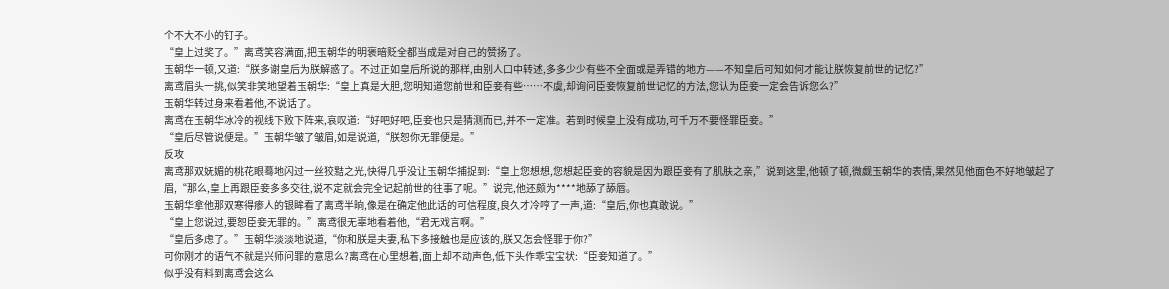个不大不小的钉子。
“皇上过奖了。”离鸢笑容满面,把玉朝华的明褒暗贬全都当成是对自己的赞扬了。
玉朝华一顿,又道:“朕多谢皇后为朕解惑了。不过正如皇后所说的那样,由别人口中转述,多多少少有些不全面或是弄错的地方——不知皇后可知如何才能让朕恢复前世的记忆?”
离鸢眉头一挑,似笑非笑地望着玉朝华:“皇上真是大胆,您明知道您前世和臣妾有些……不虞,却询问臣妾恢复前世记忆的方法,您认为臣妾一定会告诉您么?”
玉朝华转过身来看着他,不说话了。
离鸢在玉朝华冰冷的视线下败下阵来,哀叹道:“好吧好吧,臣妾也只是猜测而已,并不一定准。若到时候皇上没有成功,可千万不要怪罪臣妾。”
“皇后尽管说便是。”玉朝华皱了皱眉,如是说道,“朕恕你无罪便是。”
反攻
离鸢那双妩媚的桃花眼蓦地闪过一丝狡黠之光,快得几乎没让玉朝华捕捉到:“皇上您想想,您想起臣妾的容貌是因为跟臣妾有了肌肤之亲,”说到这里,他顿了顿,微觑玉朝华的表情,果然见他面色不好地皱起了眉,“那么,皇上再跟臣妾多多交往,说不定就会完全记起前世的往事了呢。”说完,他还颇为****地舔了舔唇。
玉朝华拿他那双寒得瘆人的银眸看了离鸢半晌,像是在确定他此话的可信程度,良久才冷哼了一声,道:“皇后,你也真敢说。”
“皇上您说过,要恕臣妾无罪的。”离鸢很无辜地看着他,“君无戏言啊。”
“皇后多虑了。”玉朝华淡淡地说道,“你和朕是夫妻,私下多接触也是应该的,朕又怎会怪罪于你?”
可你刚才的语气不就是兴师问罪的意思么?离鸢在心里想着,面上却不动声色,低下头作乖宝宝状:“臣妾知道了。”
似乎没有料到离鸢会这么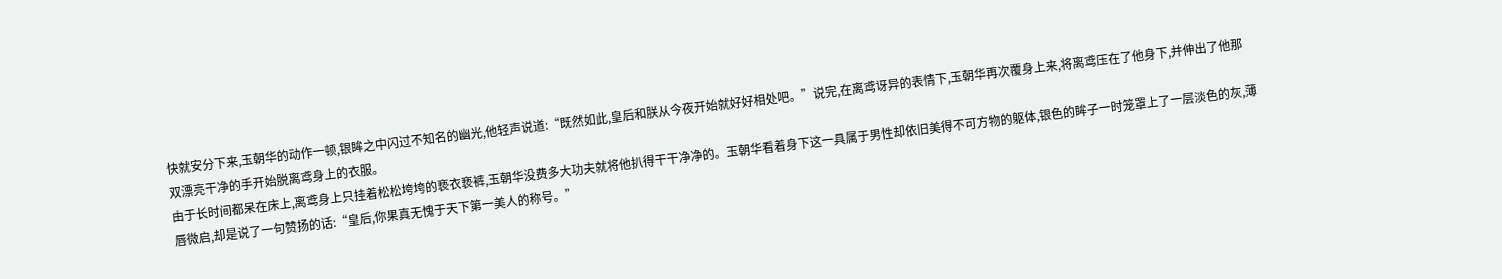快就安分下来,玉朝华的动作一顿,银眸之中闪过不知名的幽光,他轻声说道:“既然如此,皇后和朕从今夜开始就好好相处吧。”说完,在离鸢讶异的表情下,玉朝华再次覆身上来,将离鸢压在了他身下,并伸出了他那双漂亮干净的手开始脱离鸢身上的衣服。
由于长时间都呆在床上,离鸢身上只挂着松松垮垮的亵衣亵裤,玉朝华没费多大功夫就将他扒得干干净净的。玉朝华看着身下这一具属于男性却依旧美得不可方物的躯体,银色的眸子一时笼罩上了一层淡色的灰,薄唇微启,却是说了一句赞扬的话:“皇后,你果真无愧于天下第一美人的称号。”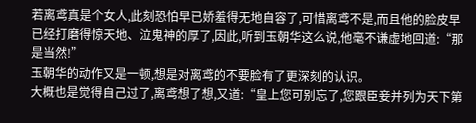若离鸢真是个女人,此刻恐怕早已娇羞得无地自容了,可惜离鸢不是,而且他的脸皮早已经打磨得惊天地、泣鬼神的厚了,因此,听到玉朝华这么说,他毫不谦虚地回道:“那是当然!”
玉朝华的动作又是一顿,想是对离鸢的不要脸有了更深刻的认识。
大概也是觉得自己过了,离鸢想了想,又道:“皇上您可别忘了,您跟臣妾并列为天下第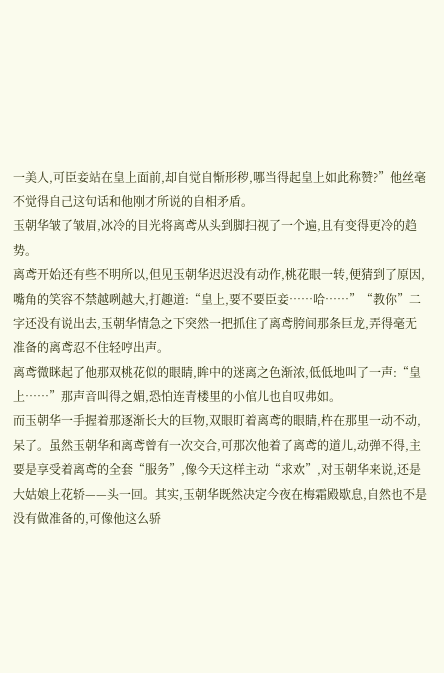一美人,可臣妾站在皇上面前,却自觉自惭形秽,哪当得起皇上如此称赞?”他丝毫不觉得自己这句话和他刚才所说的自相矛盾。
玉朝华皱了皱眉,冰冷的目光将离鸢从头到脚扫视了一个遍,且有变得更冷的趋势。
离鸢开始还有些不明所以,但见玉朝华迟迟没有动作,桃花眼一转,便猜到了原因,嘴角的笑容不禁越咧越大,打趣道:“皇上,要不要臣妾……哈……”“教你”二字还没有说出去,玉朝华情急之下突然一把抓住了离鸢胯间那条巨龙,弄得毫无准备的离鸢忍不住轻哼出声。
离鸢微眯起了他那双桃花似的眼睛,眸中的迷离之色渐浓,低低地叫了一声:“皇上……”那声音叫得之媚,恐怕连青楼里的小倌儿也自叹弗如。
而玉朝华一手握着那逐渐长大的巨物,双眼盯着离鸢的眼睛,杵在那里一动不动,呆了。虽然玉朝华和离鸢曾有一次交合,可那次他着了离鸢的道儿,动弹不得,主要是享受着离鸢的全套“服务”,像今天这样主动“求欢”,对玉朝华来说,还是大姑娘上花轿——头一回。其实,玉朝华既然决定今夜在梅霜殿歇息,自然也不是没有做准备的,可像他这么骄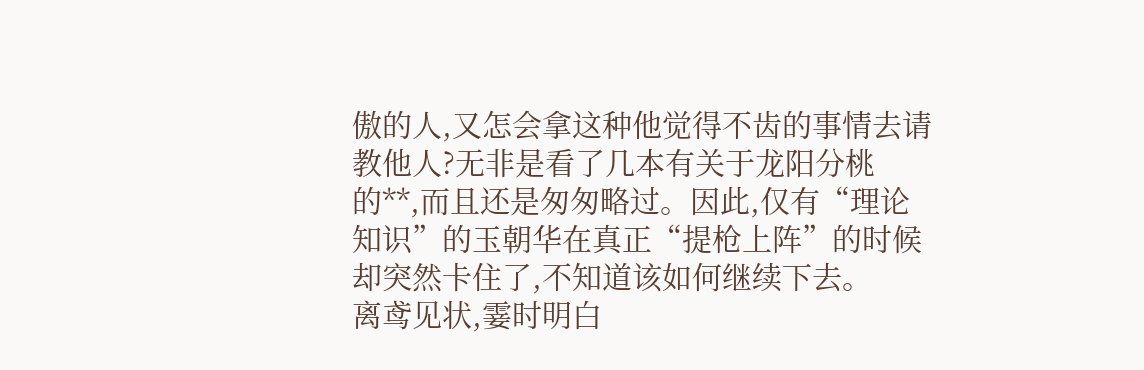傲的人,又怎会拿这种他觉得不齿的事情去请教他人?无非是看了几本有关于龙阳分桃的**,而且还是匆匆略过。因此,仅有“理论知识”的玉朝华在真正“提枪上阵”的时候却突然卡住了,不知道该如何继续下去。
离鸢见状,霎时明白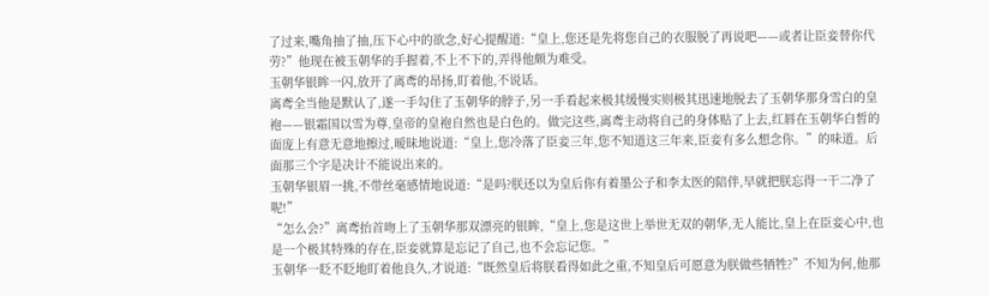了过来,嘴角抽了抽,压下心中的欲念,好心提醒道:“皇上,您还是先将您自己的衣服脱了再说吧——或者让臣妾替你代劳?”他现在被玉朝华的手握着,不上不下的,弄得他颇为难受。
玉朝华银眸一闪,放开了离鸢的昂扬,盯着他,不说话。
离鸢全当他是默认了,遂一手勾住了玉朝华的脖子,另一手看起来极其缓慢实则极其迅速地脱去了玉朝华那身雪白的皇袍——银霜国以雪为尊,皇帝的皇袍自然也是白色的。做完这些,离鸢主动将自己的身体贴了上去,红唇在玉朝华白皙的面庞上有意无意地擦过,暧昧地说道:“皇上,您冷落了臣妾三年,您不知道这三年来,臣妾有多么想念你。”的味道。后面那三个字是决计不能说出来的。
玉朝华银眉一挑,不带丝毫感情地说道:“是吗?朕还以为皇后你有着墨公子和李太医的陪伴,早就把朕忘得一干二净了呢!”
“怎么会?”离鸢抬首吻上了玉朝华那双漂亮的银眸,“皇上,您是这世上举世无双的朝华,无人能比,皇上在臣妾心中,也是一个极其特殊的存在,臣妾就算是忘记了自己,也不会忘记您。”
玉朝华一眨不眨地盯着他良久,才说道:“既然皇后将朕看得如此之重,不知皇后可愿意为朕做些牺牲?”不知为何,他那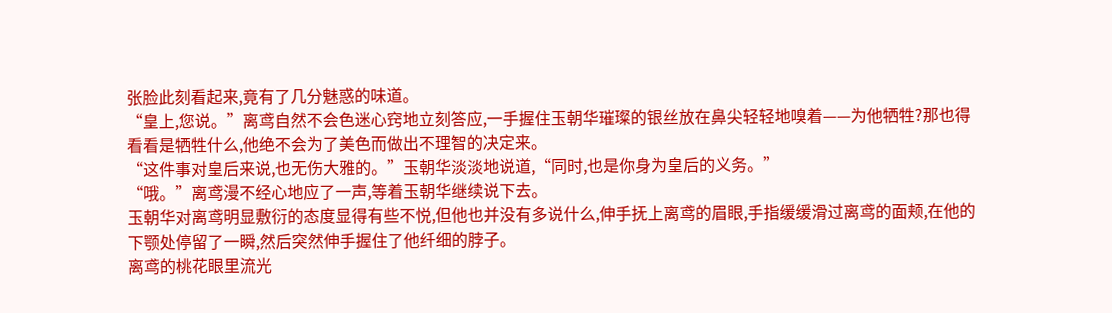张脸此刻看起来,竟有了几分魅惑的味道。
“皇上,您说。”离鸢自然不会色迷心窍地立刻答应,一手握住玉朝华璀璨的银丝放在鼻尖轻轻地嗅着——为他牺牲?那也得看看是牺牲什么,他绝不会为了美色而做出不理智的决定来。
“这件事对皇后来说,也无伤大雅的。”玉朝华淡淡地说道,“同时,也是你身为皇后的义务。”
“哦。”离鸢漫不经心地应了一声,等着玉朝华继续说下去。
玉朝华对离鸢明显敷衍的态度显得有些不悦,但他也并没有多说什么,伸手抚上离鸢的眉眼,手指缓缓滑过离鸢的面颊,在他的下颚处停留了一瞬,然后突然伸手握住了他纤细的脖子。
离鸢的桃花眼里流光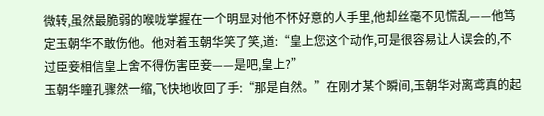微转,虽然最脆弱的喉咙掌握在一个明显对他不怀好意的人手里,他却丝毫不见慌乱——他笃定玉朝华不敢伤他。他对着玉朝华笑了笑,道:“皇上您这个动作,可是很容易让人误会的,不过臣妾相信皇上舍不得伤害臣妾——是吧,皇上?”
玉朝华瞳孔骤然一缩,飞快地收回了手:“那是自然。”在刚才某个瞬间,玉朝华对离鸢真的起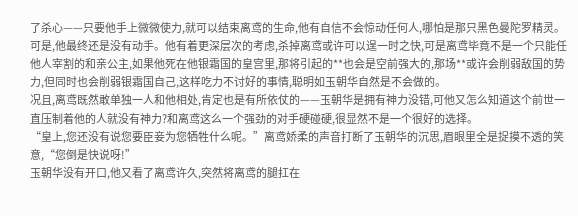了杀心——只要他手上微微使力,就可以结束离鸢的生命,他有自信不会惊动任何人,哪怕是那只黑色曼陀罗精灵。可是,他最终还是没有动手。他有着更深层次的考虑,杀掉离鸢或许可以逞一时之快,可是离鸢毕竟不是一个只能任他人宰割的和亲公主,如果他死在他银霜国的皇宫里,那将引起的**也会是空前强大的,那场**或许会削弱敌国的势力,但同时也会削弱银霜国自己,这样吃力不讨好的事情,聪明如玉朝华自然是不会做的。
况且,离鸢既然敢单独一人和他相处,肯定也是有所依仗的——玉朝华是拥有神力没错,可他又怎么知道这个前世一直压制着他的人就没有神力?和离鸢这么一个强劲的对手硬碰硬,很显然不是一个很好的选择。
“皇上,您还没有说您要臣妾为您牺牲什么呢。”离鸢娇柔的声音打断了玉朝华的沉思,眉眼里全是捉摸不透的笑意,“您倒是快说呀!”
玉朝华没有开口,他又看了离鸢许久,突然将离鸢的腿扛在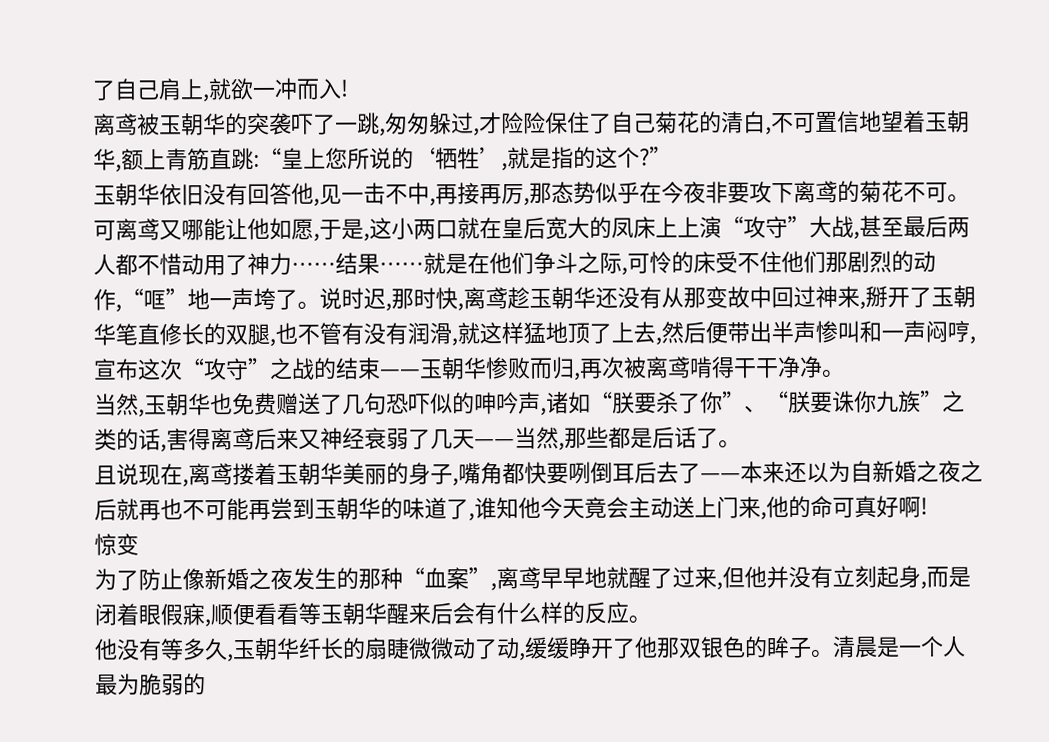了自己肩上,就欲一冲而入!
离鸢被玉朝华的突袭吓了一跳,匆匆躲过,才险险保住了自己菊花的清白,不可置信地望着玉朝华,额上青筋直跳:“皇上您所说的‘牺牲’,就是指的这个?”
玉朝华依旧没有回答他,见一击不中,再接再厉,那态势似乎在今夜非要攻下离鸢的菊花不可。
可离鸢又哪能让他如愿,于是,这小两口就在皇后宽大的凤床上上演“攻守”大战,甚至最后两人都不惜动用了神力……结果……就是在他们争斗之际,可怜的床受不住他们那剧烈的动作,“哐”地一声垮了。说时迟,那时快,离鸢趁玉朝华还没有从那变故中回过神来,掰开了玉朝华笔直修长的双腿,也不管有没有润滑,就这样猛地顶了上去,然后便带出半声惨叫和一声闷哼,宣布这次“攻守”之战的结束——玉朝华惨败而归,再次被离鸢啃得干干净净。
当然,玉朝华也免费赠送了几句恐吓似的呻吟声,诸如“朕要杀了你”、“朕要诛你九族”之类的话,害得离鸢后来又神经衰弱了几天——当然,那些都是后话了。
且说现在,离鸢搂着玉朝华美丽的身子,嘴角都快要咧倒耳后去了——本来还以为自新婚之夜之后就再也不可能再尝到玉朝华的味道了,谁知他今天竟会主动送上门来,他的命可真好啊!
惊变
为了防止像新婚之夜发生的那种“血案”,离鸢早早地就醒了过来,但他并没有立刻起身,而是闭着眼假寐,顺便看看等玉朝华醒来后会有什么样的反应。
他没有等多久,玉朝华纤长的扇睫微微动了动,缓缓睁开了他那双银色的眸子。清晨是一个人最为脆弱的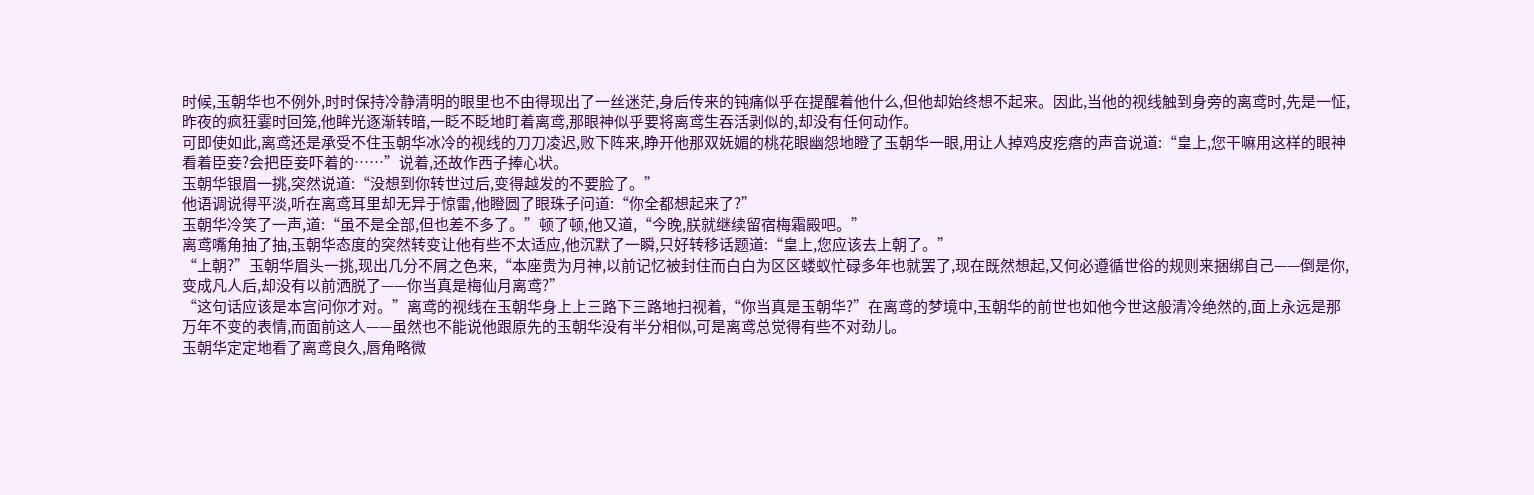时候,玉朝华也不例外,时时保持冷静清明的眼里也不由得现出了一丝迷茫,身后传来的钝痛似乎在提醒着他什么,但他却始终想不起来。因此,当他的视线触到身旁的离鸢时,先是一怔,昨夜的疯狂霎时回笼,他眸光逐渐转暗,一眨不眨地盯着离鸢,那眼神似乎要将离鸢生吞活剥似的,却没有任何动作。
可即使如此,离鸢还是承受不住玉朝华冰冷的视线的刀刀凌迟,败下阵来,睁开他那双妩媚的桃花眼幽怨地瞪了玉朝华一眼,用让人掉鸡皮疙瘩的声音说道:“皇上,您干嘛用这样的眼神看着臣妾?会把臣妾吓着的……”说着,还故作西子捧心状。
玉朝华银眉一挑,突然说道:“没想到你转世过后,变得越发的不要脸了。”
他语调说得平淡,听在离鸢耳里却无异于惊雷,他瞪圆了眼珠子问道:“你全都想起来了?”
玉朝华冷笑了一声,道:“虽不是全部,但也差不多了。”顿了顿,他又道,“今晚,朕就继续留宿梅霜殿吧。”
离鸢嘴角抽了抽,玉朝华态度的突然转变让他有些不太适应,他沉默了一瞬,只好转移话题道:“皇上,您应该去上朝了。”
“上朝?”玉朝华眉头一挑,现出几分不屑之色来,“本座贵为月神,以前记忆被封住而白白为区区蝼蚁忙碌多年也就罢了,现在既然想起,又何必遵循世俗的规则来捆绑自己——倒是你,变成凡人后,却没有以前洒脱了——你当真是梅仙月离鸢?”
“这句话应该是本宫问你才对。”离鸢的视线在玉朝华身上上三路下三路地扫视着,“你当真是玉朝华?”在离鸢的梦境中,玉朝华的前世也如他今世这般清冷绝然的,面上永远是那万年不变的表情,而面前这人——虽然也不能说他跟原先的玉朝华没有半分相似,可是离鸢总觉得有些不对劲儿。
玉朝华定定地看了离鸢良久,唇角略微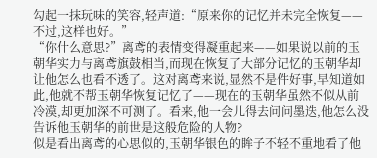勾起一抹玩味的笑容,轻声道:“原来你的记忆并未完全恢复——不过,这样也好。”
“你什么意思?”离鸢的表情变得凝重起来——如果说以前的玉朝华实力与离鸢旗鼓相当,而现在恢复了大部分记忆的玉朝华却让他怎么也看不透了。这对离鸢来说,显然不是件好事,早知道如此,他就不帮玉朝华恢复记忆了——现在的玉朝华虽然不似从前冷漠,却更加深不可测了。看来,他一会儿得去问问墨迭,他怎么没告诉他玉朝华的前世是这般危险的人物?
似是看出离鸢的心思似的,玉朝华银色的眸子不轻不重地看了他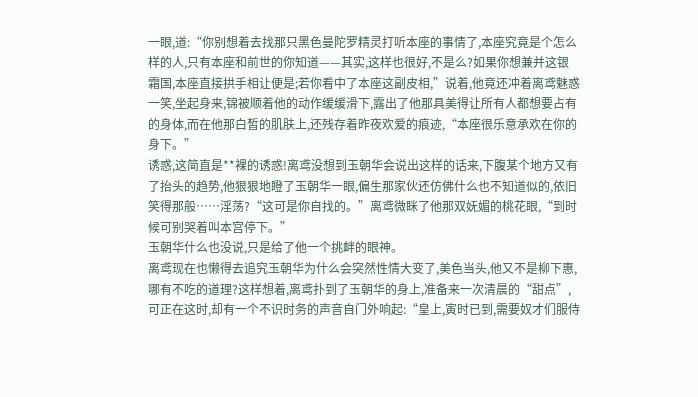一眼,道:“你别想着去找那只黑色曼陀罗精灵打听本座的事情了,本座究竟是个怎么样的人,只有本座和前世的你知道——其实,这样也很好,不是么?如果你想兼并这银霜国,本座直接拱手相让便是;若你看中了本座这副皮相,”说着,他竟还冲着离鸢魅惑一笑,坐起身来,锦被顺着他的动作缓缓滑下,露出了他那具美得让所有人都想要占有的身体,而在他那白皙的肌肤上,还残存着昨夜欢爱的痕迹,“本座很乐意承欢在你的身下。”
诱惑,这简直是**裸的诱惑!离鸢没想到玉朝华会说出这样的话来,下腹某个地方又有了抬头的趋势,他狠狠地瞪了玉朝华一眼,偏生那家伙还仿佛什么也不知道似的,依旧笑得那般……淫荡?“这可是你自找的。”离鸢微眯了他那双妩媚的桃花眼,“到时候可别哭着叫本宫停下。”
玉朝华什么也没说,只是给了他一个挑衅的眼神。
离鸢现在也懒得去追究玉朝华为什么会突然性情大变了,美色当头,他又不是柳下惠,哪有不吃的道理?这样想着,离鸢扑到了玉朝华的身上,准备来一次清晨的“甜点”,可正在这时,却有一个不识时务的声音自门外响起:“皇上,寅时已到,需要奴才们服侍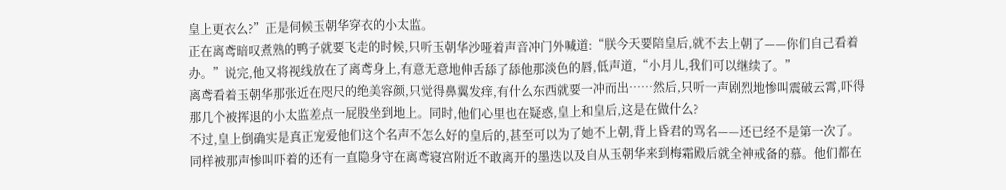皇上更衣么?”正是伺候玉朝华穿衣的小太监。
正在离鸢暗叹煮熟的鸭子就要飞走的时候,只听玉朝华沙哑着声音冲门外喊道:“朕今天要陪皇后,就不去上朝了——你们自己看着办。”说完,他又将视线放在了离鸢身上,有意无意地伸舌舔了舔他那淡色的唇,低声道,“小月儿,我们可以继续了。”
离鸢看着玉朝华那张近在咫尺的绝美容颜,只觉得鼻翼发痒,有什么东西就要一冲而出……然后,只听一声剧烈地惨叫震破云霄,吓得那几个被挥退的小太监差点一屁股坐到地上。同时,他们心里也在疑惑,皇上和皇后,这是在做什么?
不过,皇上倒确实是真正宠爱他们这个名声不怎么好的皇后的,甚至可以为了她不上朝,背上昏君的骂名——还已经不是第一次了。
同样被那声惨叫吓着的还有一直隐身守在离鸢寝宫附近不敢离开的墨迭以及自从玉朝华来到梅霜殿后就全神戒备的慕。他们都在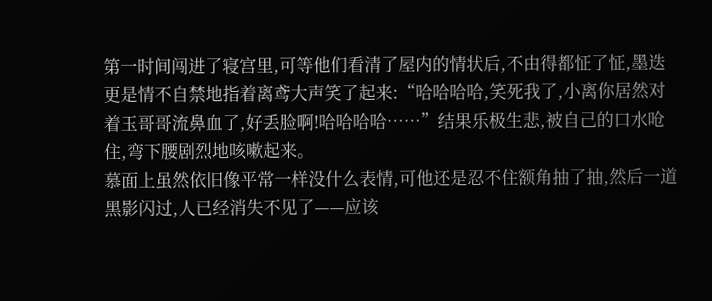第一时间闯进了寝宫里,可等他们看清了屋内的情状后,不由得都怔了怔,墨迭更是情不自禁地指着离鸢大声笑了起来:“哈哈哈哈,笑死我了,小离你居然对着玉哥哥流鼻血了,好丢脸啊!哈哈哈哈……”结果乐极生悲,被自己的口水呛住,弯下腰剧烈地咳嗽起来。
慕面上虽然依旧像平常一样没什么表情,可他还是忍不住额角抽了抽,然后一道黑影闪过,人已经消失不见了——应该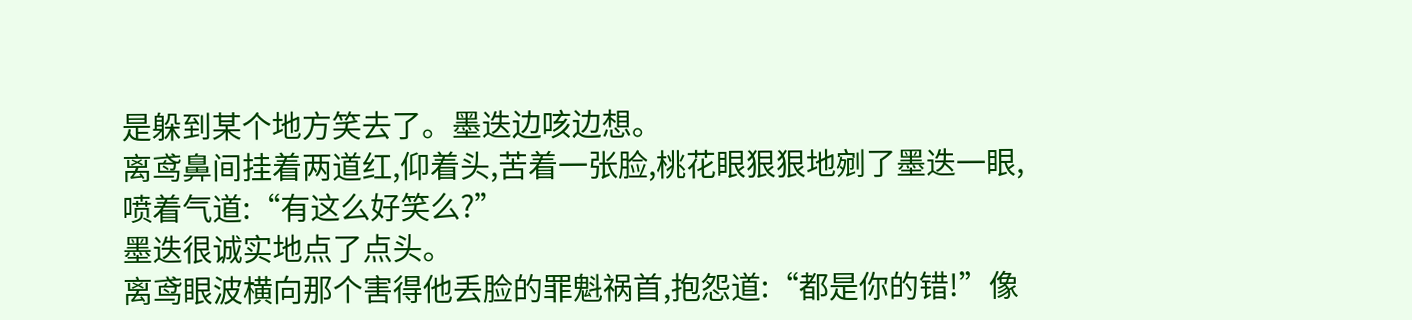是躲到某个地方笑去了。墨迭边咳边想。
离鸢鼻间挂着两道红,仰着头,苦着一张脸,桃花眼狠狠地剜了墨迭一眼,喷着气道:“有这么好笑么?”
墨迭很诚实地点了点头。
离鸢眼波横向那个害得他丢脸的罪魁祸首,抱怨道:“都是你的错!”像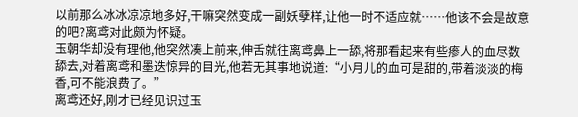以前那么冰冰凉凉地多好,干嘛突然变成一副妖孽样,让他一时不适应就……他该不会是故意的吧?离鸢对此颇为怀疑。
玉朝华却没有理他,他突然凑上前来,伸舌就往离鸢鼻上一舔,将那看起来有些瘆人的血尽数舔去,对着离鸢和墨迭惊异的目光,他若无其事地说道:“小月儿的血可是甜的,带着淡淡的梅香,可不能浪费了。”
离鸢还好,刚才已经见识过玉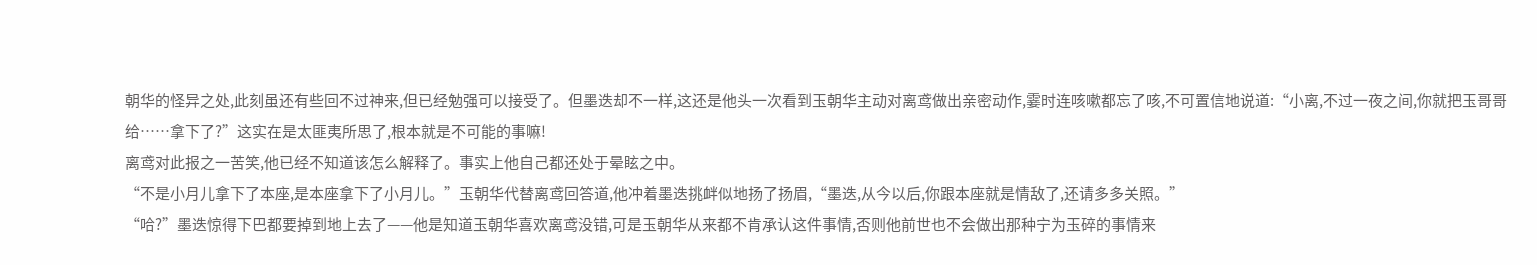朝华的怪异之处,此刻虽还有些回不过神来,但已经勉强可以接受了。但墨迭却不一样,这还是他头一次看到玉朝华主动对离鸢做出亲密动作,霎时连咳嗽都忘了咳,不可置信地说道:“小离,不过一夜之间,你就把玉哥哥给……拿下了?”这实在是太匪夷所思了,根本就是不可能的事嘛!
离鸢对此报之一苦笑,他已经不知道该怎么解释了。事实上他自己都还处于晕眩之中。
“不是小月儿拿下了本座,是本座拿下了小月儿。”玉朝华代替离鸢回答道,他冲着墨迭挑衅似地扬了扬眉,“墨迭,从今以后,你跟本座就是情敌了,还请多多关照。”
“哈?”墨迭惊得下巴都要掉到地上去了——他是知道玉朝华喜欢离鸢没错,可是玉朝华从来都不肯承认这件事情,否则他前世也不会做出那种宁为玉碎的事情来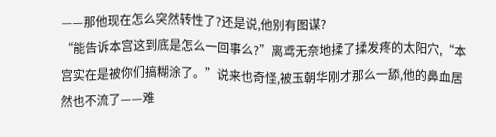——那他现在怎么突然转性了?还是说,他别有图谋?
“能告诉本宫这到底是怎么一回事么?”离鸢无奈地揉了揉发疼的太阳穴,“本宫实在是被你们搞糊涂了。”说来也奇怪,被玉朝华刚才那么一舔,他的鼻血居然也不流了——难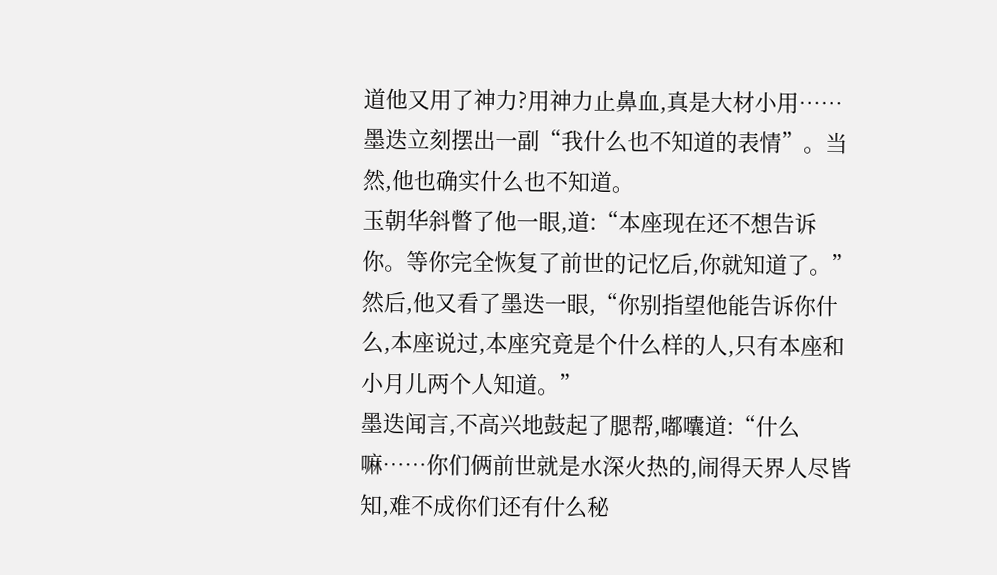道他又用了神力?用神力止鼻血,真是大材小用……
墨迭立刻摆出一副“我什么也不知道的表情”。当然,他也确实什么也不知道。
玉朝华斜瞥了他一眼,道:“本座现在还不想告诉你。等你完全恢复了前世的记忆后,你就知道了。”然后,他又看了墨迭一眼,“你别指望他能告诉你什么,本座说过,本座究竟是个什么样的人,只有本座和小月儿两个人知道。”
墨迭闻言,不高兴地鼓起了腮帮,嘟囔道:“什么嘛……你们俩前世就是水深火热的,闹得天界人尽皆知,难不成你们还有什么秘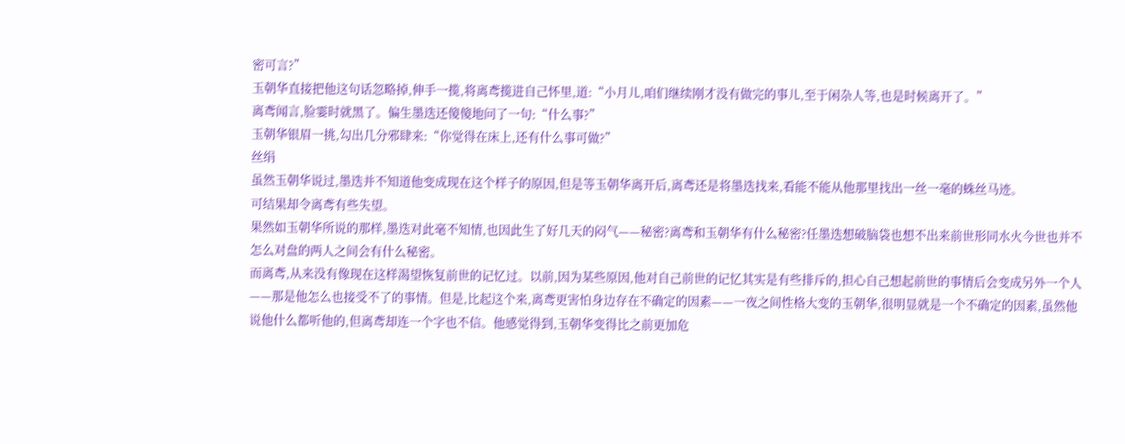密可言?”
玉朝华直接把他这句话忽略掉,伸手一揽,将离鸢揽进自己怀里,道:“小月儿,咱们继续刚才没有做完的事儿,至于闲杂人等,也是时候离开了。”
离鸢闻言,脸霎时就黑了。偏生墨迭还傻傻地问了一句:“什么事?”
玉朝华银眉一挑,勾出几分邪肆来:“你觉得在床上,还有什么事可做?”
丝绢
虽然玉朝华说过,墨迭并不知道他变成现在这个样子的原因,但是等玉朝华离开后,离鸢还是将墨迭找来,看能不能从他那里找出一丝一毫的蛛丝马迹。
可结果却令离鸢有些失望。
果然如玉朝华所说的那样,墨迭对此毫不知情,也因此生了好几天的闷气——秘密?离鸢和玉朝华有什么秘密?任墨迭想破脑袋也想不出来前世形同水火今世也并不怎么对盘的两人之间会有什么秘密。
而离鸢,从来没有像现在这样渴望恢复前世的记忆过。以前,因为某些原因,他对自己前世的记忆其实是有些排斥的,担心自己想起前世的事情后会变成另外一个人——那是他怎么也接受不了的事情。但是,比起这个来,离鸢更害怕身边存在不确定的因素——一夜之间性格大变的玉朝华,很明显就是一个不确定的因素,虽然他说他什么都听他的,但离鸢却连一个字也不信。他感觉得到,玉朝华变得比之前更加危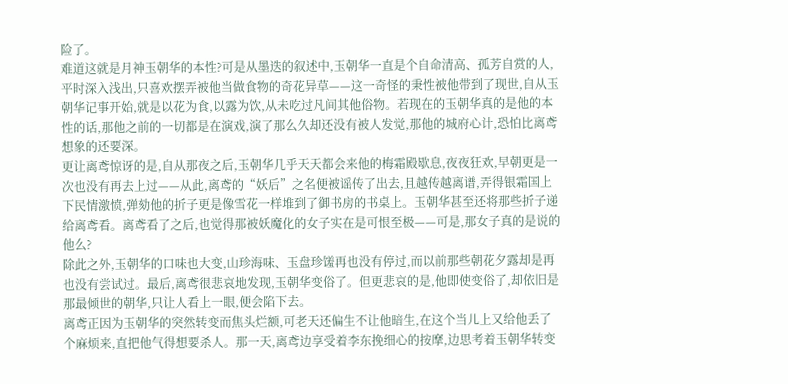险了。
难道这就是月神玉朝华的本性?可是从墨迭的叙述中,玉朝华一直是个自命清高、孤芳自赏的人,平时深入浅出,只喜欢摆弄被他当做食物的奇花异草——这一奇怪的秉性被他带到了现世,自从玉朝华记事开始,就是以花为食,以露为饮,从未吃过凡间其他俗物。若现在的玉朝华真的是他的本性的话,那他之前的一切都是在演戏,演了那么久却还没有被人发觉,那他的城府心计,恐怕比离鸢想象的还要深。
更让离鸢惊讶的是,自从那夜之后,玉朝华几乎天天都会来他的梅霜殿歇息,夜夜狂欢,早朝更是一次也没有再去上过——从此,离鸢的“妖后”之名便被谣传了出去,且越传越离谱,弄得银霜国上下民情激愤,弹劾他的折子更是像雪花一样堆到了御书房的书桌上。玉朝华甚至还将那些折子递给离鸢看。离鸢看了之后,也觉得那被妖魔化的女子实在是可恨至极——可是,那女子真的是说的他么?
除此之外,玉朝华的口味也大变,山珍海味、玉盘珍馐再也没有停过,而以前那些朝花夕露却是再也没有尝试过。最后,离鸢很悲哀地发现,玉朝华变俗了。但更悲哀的是,他即使变俗了,却依旧是那最倾世的朝华,只让人看上一眼,便会陷下去。
离鸢正因为玉朝华的突然转变而焦头烂额,可老天还偏生不让他暗生,在这个当儿上又给他丢了个麻烦来,直把他气得想要杀人。那一天,离鸢边享受着李东挽细心的按摩,边思考着玉朝华转变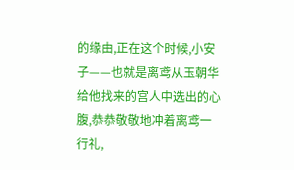的缘由,正在这个时候,小安子——也就是离鸢从玉朝华给他找来的宫人中选出的心腹,恭恭敬敬地冲着离鸢一行礼,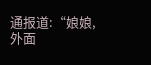通报道:“娘娘,外面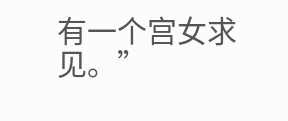有一个宫女求见。”